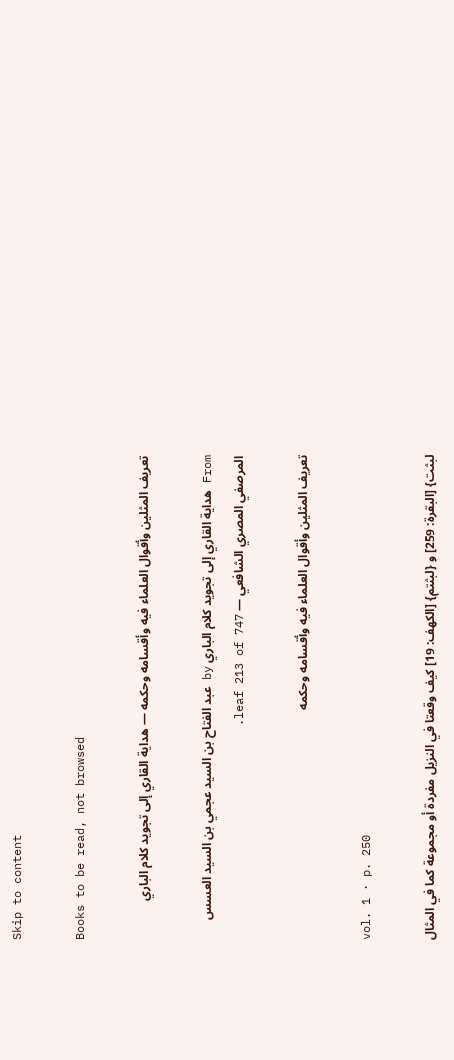Skip to content

Books to be read, not browsed

تعريف المثلين وأقوال العلماء فيه وأقسامه وحكمه — هداية القاري إلى تجويد كلام الباري

From هداية القاري إلى تجويد كلام الباري by عبد الفتاح بن السيد عجمي بن السيد العسس المرصفي المصري الشافعي — leaf 213 of 747.

تعريف المثلين وأقوال العلماء فيه وأقسامه وحكمه

vol. 1 · p. 250

لبثت} [البقرة: 259] و {لبثتم} [الكهف: 19] كيف وقعتا في النزيل مفردة أو مجموعة كما في المثال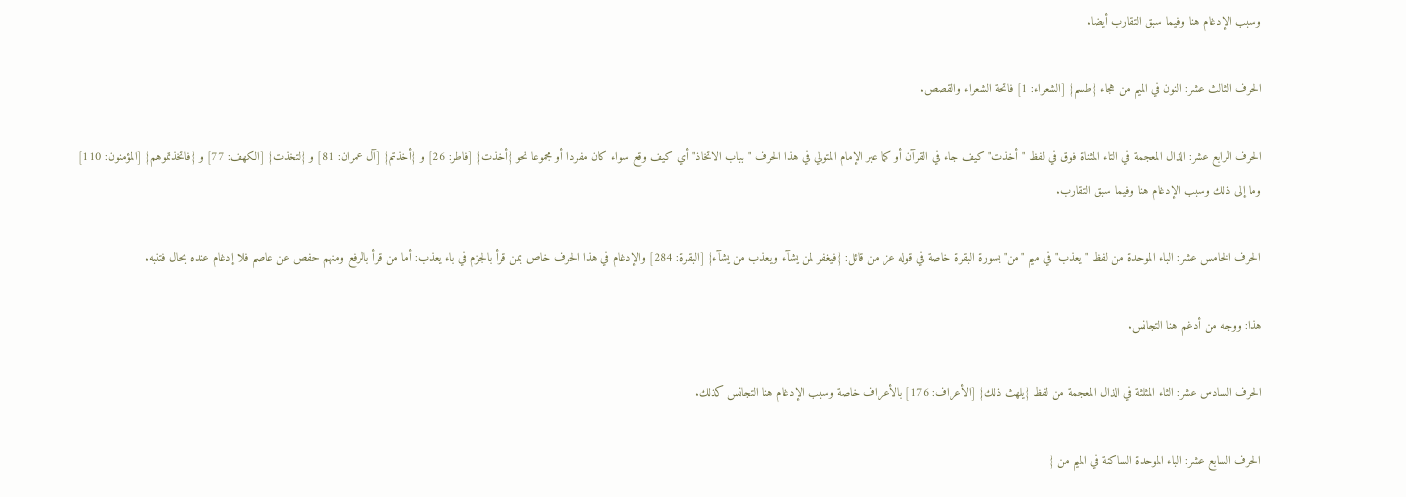وسبب الإدغام هنا وفيما سبق التقارب أيضا.

الحرف الثالث عشر: النون في الميم من هجاء {طسم} [الشعراء: 1] فاتحة الشعراء والقصص.

الحرف الرابع عشر: الذال المعجمة في التاء المثناة فوق في لفظ "أخذت" كيف جاء في القرآن أو كما عبر الإمام المتولي في هذا الحرف "بباب الاتخاذ" أي كيف وقع سواء كان مفردا أو مجموعا نحو {أخذت} [فاطر: 26] و {أخذتم} [آل عمران: 81] و {لتخذت} [الكهف: 77] و {فاتخذتموهم} [المؤمنون: 110] وما إلى ذلك وسبب الإدغام هنا وفيما سبق التقارب.

الحرف الخامس عشر: الباء الموحدة من لفظ "يعذب" في ميم "من" بسورة البقرة خاصة في قوله عز من قائل: {فيغفر لمن يشآء ويعذب من يشآء} [البقرة: 284] والإدغام في هذا الحرف خاص بمن قرأ بالجزم في باء يعذب: أما من قرأ بالرفع ومنهم حفص عن عاصم فلا إدغام عنده بحال فتنبه.

هذا: ووجه من أدغم هنا التجانس.

الحرف السادس عشر: الثاء المثلثة في الذال المعجمة من لفظ {يلهث ذلك} [الأعراف: 176] بالأعراف خاصة وسبب الإدغام هنا التجانس كذلك.

الحرف السابع عشر: الباء الموحدة الساكنة في الميم من {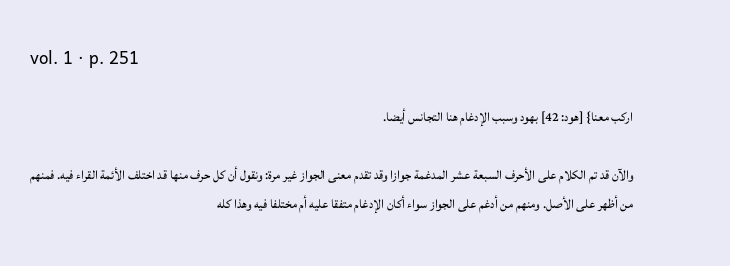vol. 1 · p. 251

اركب معنا} [هود: 42] بهود وسبب الإدغام هنا التجانس أيضا.

والآن قد تم الكلام على الأحرف السبعة عشر المدغمة جوازا وقد تقدم معنى الجواز غير مرة: ونقول أن كل حرف منها قد اختلف الأئمة القراء فيه. فمنهم من أظهر على الأصل. ومنهم من أدغم على الجواز سواء أكان الإدغام متفقا عليه أم مختلفا فيه وهذا كله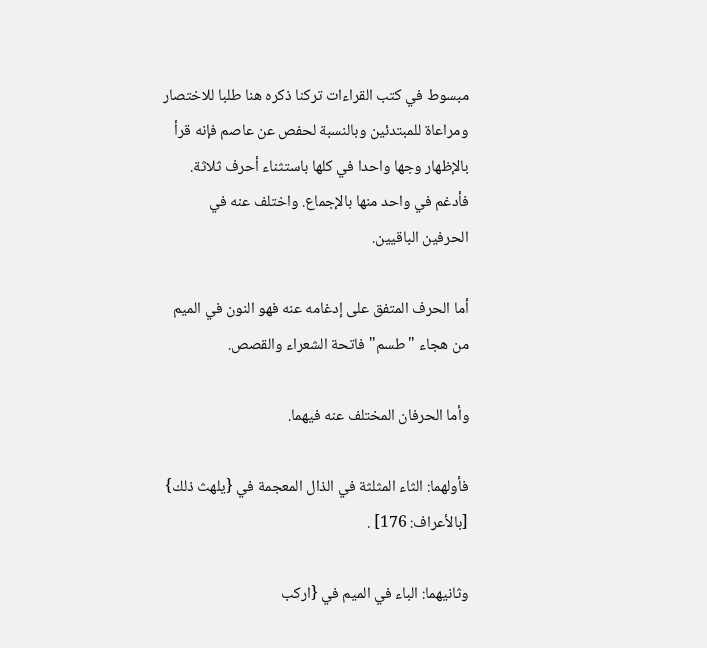مبسوط في كتب القراءات تركنا ذكره هنا طلبا للاختصار ومراعاة للمبتدئين وبالنسبة لحفص عن عاصم فإنه قرأ بالإظهار وجها واحدا في كلها باستثناء أحرف ثلاثة. فأدغم في واحد منها بالإجماع. واختلف عنه في الحرفين الباقيين.

أما الحرف المتفق على إدغامه عنه فهو النون في الميم من هجاء "طسم" فاتحة الشعراء والقصص.

وأما الحرفان المختلف عنه فيهما.

فأولهما: الثاء المثلثة في الذال المعجمة في {يلهث ذلك} [بالأعراف: 176] .

وثانيهما: الباء في الميم في {اركب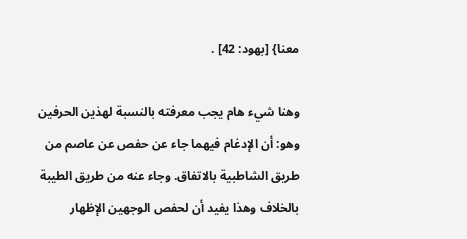معنا} [بهود: 42] .

وهنا شيء هام يجب معرفته بالنسبة لهذين الحرفين وهو: أن الإدغام فيهما جاء عن حفص عن عاصم من طريق الشاطبية بالاتفاق. وجاء عنه من طريق الطيبة بالخلاف وهذا يفيد أن لحفص الوجهين الإظهار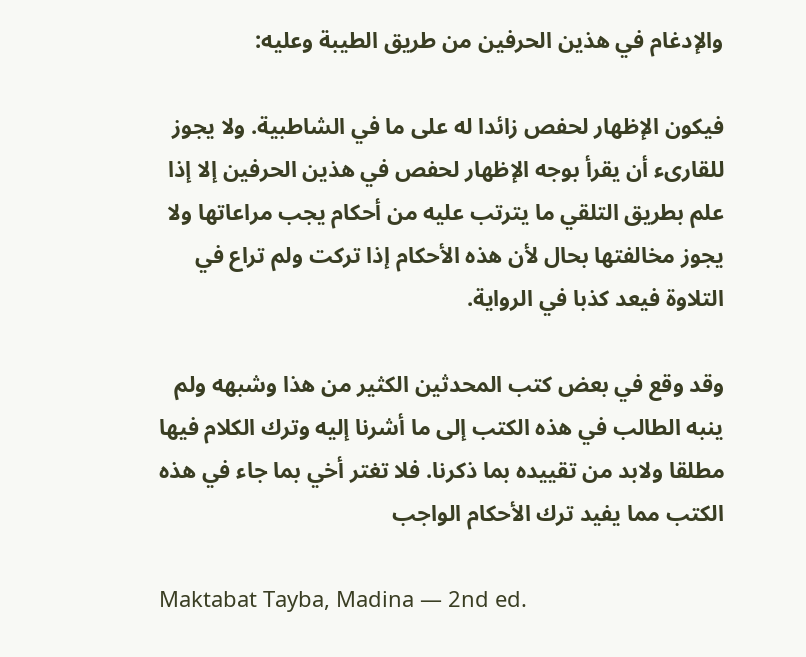والإدغام في هذين الحرفين من طريق الطيبة وعليه:

فيكون الإظهار لحفص زائدا له على ما في الشاطبية. ولا يجوز للقارىء أن يقرأ بوجه الإظهار لحفص في هذين الحرفين إلا إذا علم بطريق التلقي ما يترتب عليه من أحكام يجب مراعاتها ولا يجوز مخالفتها بحال لأن هذه الأحكام إذا تركت ولم تراع في التلاوة فيعد كذبا في الرواية.

وقد وقع في بعض كتب المحدثين الكثير من هذا وشبهه ولم ينبه الطالب في هذه الكتب إلى ما أشرنا إليه وترك الكلام فيها مطلقا ولابد من تقييده بما ذكرنا. فلا تغتر أخي بما جاء في هذه الكتب مما يفيد ترك الأحكام الواجب

Maktabat Tayba, Madina — 2nd ed.